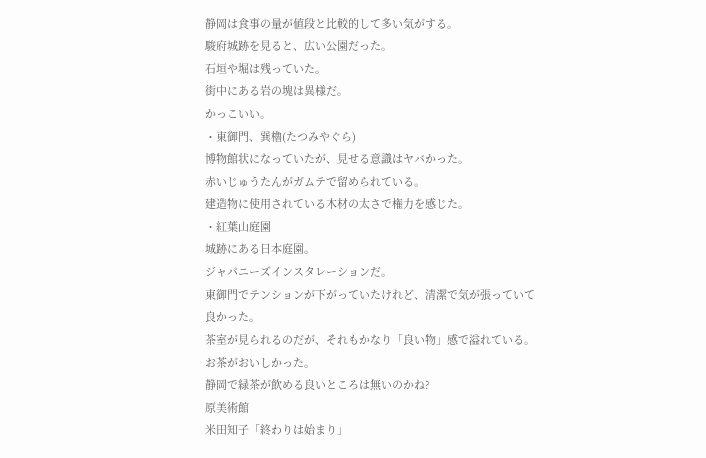静岡は食事の量が値段と比較的して多い気がする。
駿府城跡を見ると、広い公園だった。
石垣や堀は残っていた。
街中にある岩の塊は異様だ。
かっこいい。
・東御門、巽櫓(たつみやぐら)
博物館状になっていたが、見せる意識はヤバかった。
赤いじゅうたんがガムテで留められている。
建造物に使用されている木材の太さで権力を感じた。
・紅葉山庭園
城跡にある日本庭園。
ジャパニーズインスタレーションだ。
東御門でテンションが下がっていたけれど、清潔で気が張っていて良かった。
茶室が見られるのだが、それもかなり「良い物」感で溢れている。
お茶がおいしかった。
静岡で緑茶が飲める良いところは無いのかね?
原美術館
米田知子「終わりは始まり」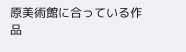原美術館に合っている作品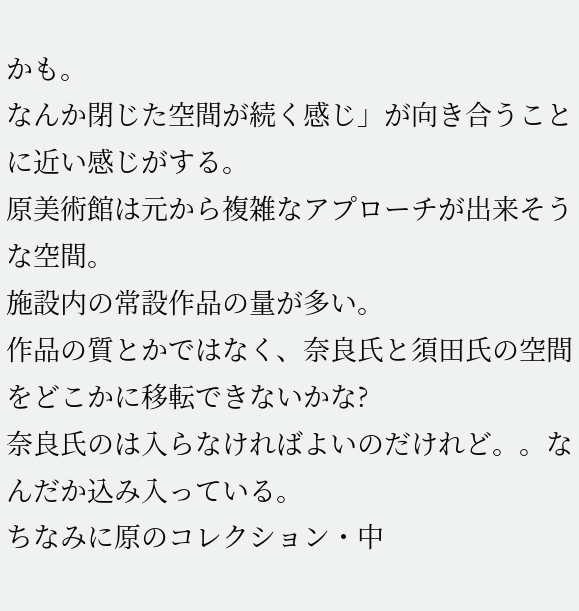かも。
なんか閉じた空間が続く感じ」が向き合うことに近い感じがする。
原美術館は元から複雑なアプローチが出来そうな空間。
施設内の常設作品の量が多い。
作品の質とかではなく、奈良氏と須田氏の空間をどこかに移転できないかな?
奈良氏のは入らなければよいのだけれど。。なんだか込み入っている。
ちなみに原のコレクション・中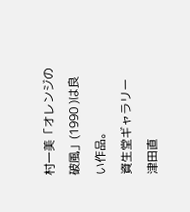村一美「オレンジの破風」(1990 )は良い作品。
資生堂ギャラリー
津田直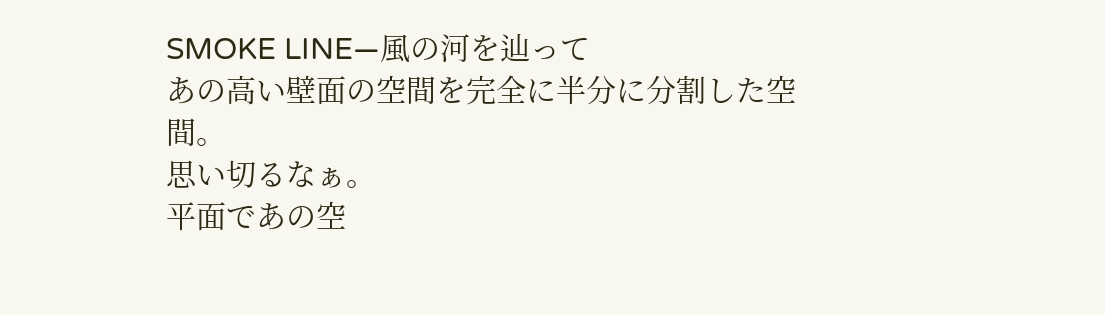SMOKE LINE―風の河を辿って
あの高い壁面の空間を完全に半分に分割した空間。
思い切るなぁ。
平面であの空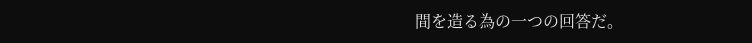間を造る為の一つの回答だ。